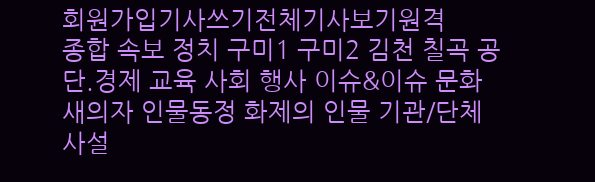회원가입기사쓰기전체기사보기원격
종합 속보 정치 구미1 구미2 김천 칠곡 공단.경제 교육 사회 행사 이슈&이슈 문화 새의자 인물동정 화제의 인물 기관/단체 사설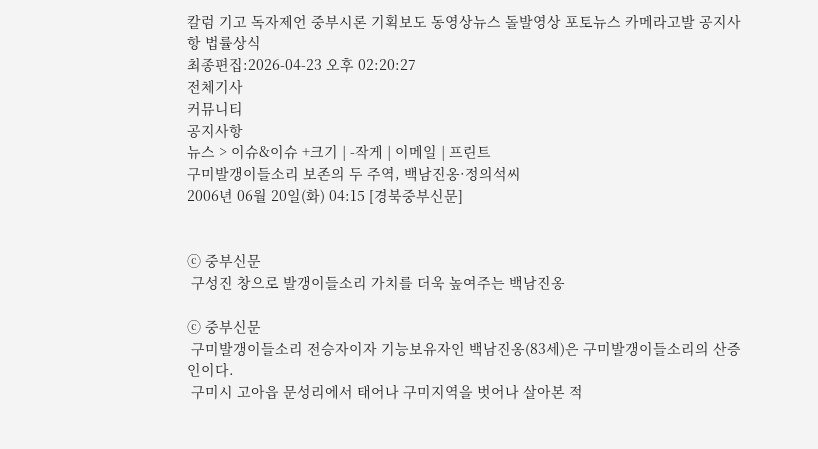칼럼 기고 독자제언 중부시론 기획보도 동영상뉴스 돌발영상 포토뉴스 카메라고발 공지사항 법률상식
최종편집:2026-04-23 오후 02:20:27
전체기사
커뮤니티
공지사항
뉴스 > 이슈&이슈 +크기 | -작게 | 이메일 | 프린트
구미발갱이들소리 보존의 두 주역, 백남진옹·정의석씨
2006년 06월 20일(화) 04:15 [경북중부신문]


ⓒ 중부신문
 구성진 창으로 발갱이들소리 가치를 더욱 높여주는 백남진옹

ⓒ 중부신문
 구미발갱이들소리 전승자이자 기능보유자인 백남진옹(83세)은 구미발갱이들소리의 산증인이다.
 구미시 고아읍 문성리에서 태어나 구미지역을 벗어나 살아본 적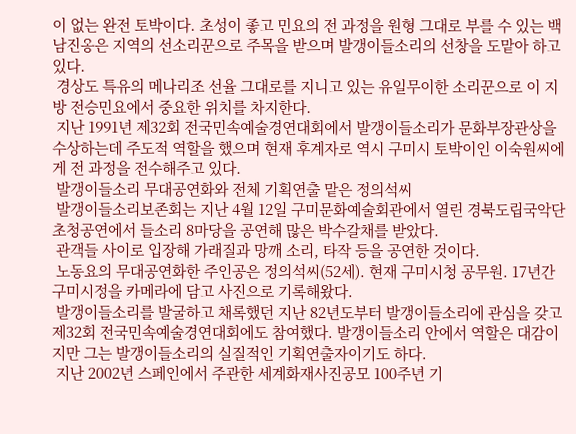이 없는 완전 토박이다. 초성이 좋고 민요의 전 과정을 원형 그대로 부를 수 있는 백남진옹은 지역의 선소리꾼으로 주목을 받으며 발갱이들소리의 선창을 도맡아 하고 있다.
 경상도 특유의 메나리조 선율 그대로를 지니고 있는 유일무이한 소리꾼으로 이 지방 전승민요에서 중요한 위치를 차지한다.
 지난 1991년 제32회 전국민속예술경연대회에서 발갱이들소리가 문화부장관상을 수상하는데 주도적 역할을 했으며 현재 후계자로 역시 구미시 토박이인 이숙원씨에게 전 과정을 전수해주고 있다.
 발갱이들소리 무대공연화와 전체 기획연출 맡은 정의석씨
 발갱이들소리보존회는 지난 4월 12일 구미문화예술회관에서 열린 경북도립국악단 초청공연에서 들소리 8마당을 공연해 많은 박수갈채를 받았다.
 관객들 사이로 입장해 가래질과 망깨 소리, 타작 등을 공연한 것이다.
 노동요의 무대공연화한 주인공은 정의석씨(52세). 현재 구미시청 공무원. 17년간 구미시정을 카메라에 담고 사진으로 기록해왔다.
 발갱이들소리를 발굴하고 채록했던 지난 82년도부터 발갱이들소리에 관심을 갖고 제32회 전국민속예술경연대회에도 참여했다. 발갱이들소리 안에서 역할은 대감이지만 그는 발갱이들소리의 실질적인 기획연출자이기도 하다.
 지난 2002년 스페인에서 주관한 세계화재사진공모 100주년 기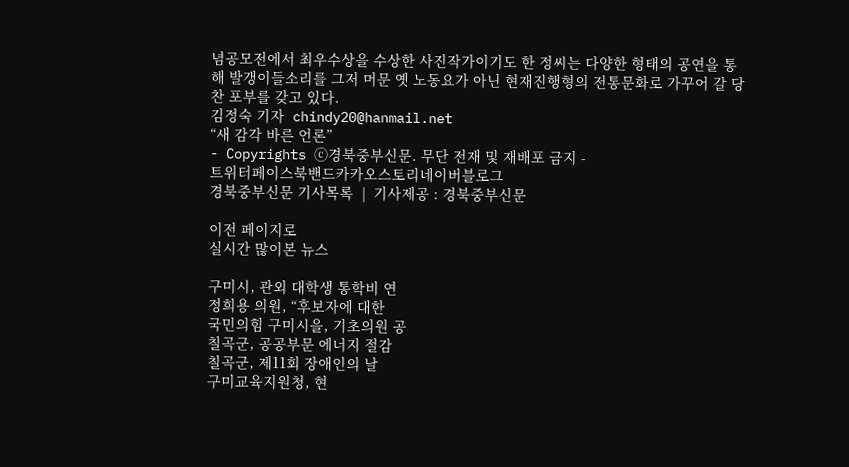념공모전에서 최우수상을 수상한 사진작가이기도 한 정씨는 다양한 형태의 공연을 통해 발갱이들소리를 그저 머문 옛 노동요가 아닌 현재진행형의 전통문화로 가꾸어 갈 당찬 포부를 갖고 있다.
김정숙 기자  chindy20@hanmail.net
“새 감각 바른 언론”
- Copyrights ⓒ경북중부신문. 무단 전재 및 재배포 금지 -
트위터페이스북밴드카카오스토리네이버블로그
경북중부신문 기사목록  |  기사제공 : 경북중부신문

이전 페이지로
실시간 많이본 뉴스

구미시, 관외 대학생 통학비 연
정희용 의원, “후보자에 대한
국민의힘 구미시을, 기초의원 공
칠곡군, 공공부문 에너지 절감
칠곡군, 제11회 장애인의 날
구미교육지원청, 현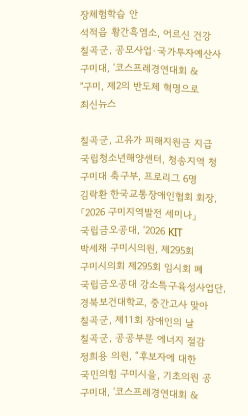장체험학습 안
석적읍 황간흑염소, 어르신 건강
칠곡군, 공모사업·국가투자예산사
구미대, ‘코스프레경연대회 &
"구미, 제2의 반도체 혁명으로
최신뉴스

칠곡군, 고유가 피해지원금 지급
국립청소년해양센터, 청송지역 청
구미대 축구부, 프로리그 6명
김락환 한국교통장애인협회 회장,
「2026 구미지역발전 세미나」
국립금오공대, ‘2026 KIT
박세채 구미시의원, 제295회
구미시의회 제295회 임시회 폐
국립금오공대 강소특구육성사업단,
경북보건대학교, 중간고사 맞아
칠곡군, 제11회 장애인의 날
칠곡군, 공공부문 에너지 절감
정희용 의원, “후보자에 대한
국민의힘 구미시을, 기초의원 공
구미대, ‘코스프레경연대회 &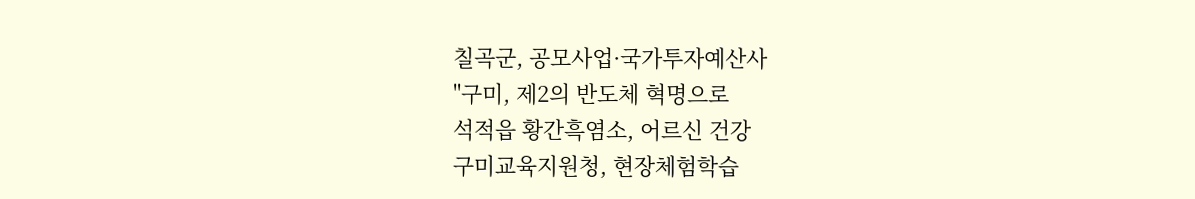칠곡군, 공모사업·국가투자예산사
"구미, 제2의 반도체 혁명으로
석적읍 황간흑염소, 어르신 건강
구미교육지원청, 현장체험학습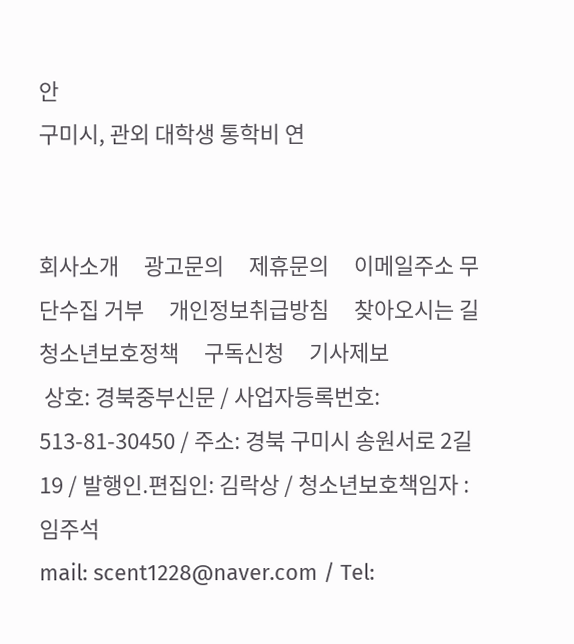안
구미시, 관외 대학생 통학비 연


회사소개     광고문의     제휴문의     이메일주소 무단수집 거부     개인정보취급방침     찾아오시는 길     청소년보호정책     구독신청     기사제보
 상호: 경북중부신문 / 사업자등록번호: 513-81-30450 / 주소: 경북 구미시 송원서로 2길 19 / 발행인.편집인: 김락상 / 청소년보호책임자 : 임주석
mail: scent1228@naver.com / Tel: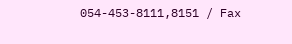054-453-8111,8151 / Fax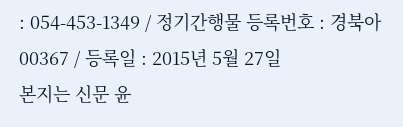: 054-453-1349 / 정기간행물 등록번호 : 경북아00367 / 등록일 : 2015년 5월 27일
본지는 신문 윤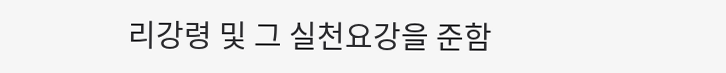리강령 및 그 실천요강을 준함